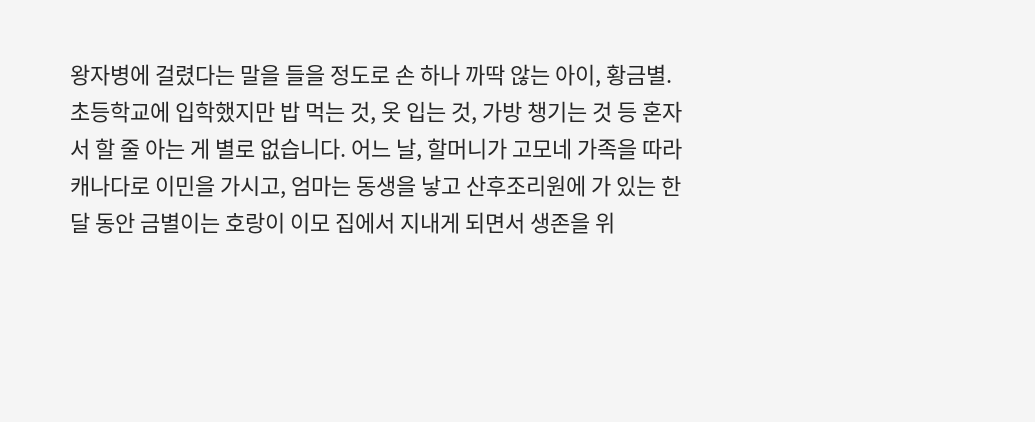왕자병에 걸렸다는 말을 들을 정도로 손 하나 까딱 않는 아이, 황금별. 초등학교에 입학했지만 밥 먹는 것, 옷 입는 것, 가방 챙기는 것 등 혼자서 할 줄 아는 게 별로 없습니다. 어느 날, 할머니가 고모네 가족을 따라 캐나다로 이민을 가시고, 엄마는 동생을 낳고 산후조리원에 가 있는 한 달 동안 금별이는 호랑이 이모 집에서 지내게 되면서 생존을 위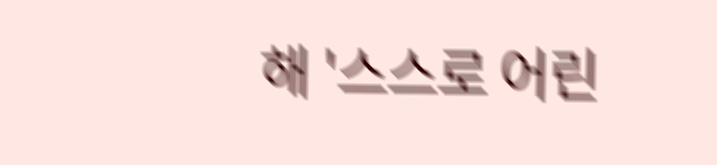해 '스스로 어린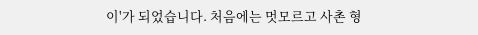이'가 되었습니다. 처음에는 멋모르고 사촌 형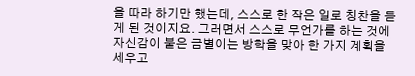을 따라 하기만 했는데, 스스로 한 작은 일로 칭찬을 듣게 된 것이지요. 그러면서 스스로 무언가를 하는 것에 자신감이 붙은 금별이는 방학을 맞아 한 가지 계획을 세우고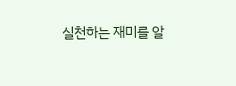실천하는 재미를 알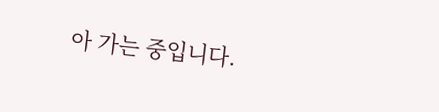아 가는 중입니다.